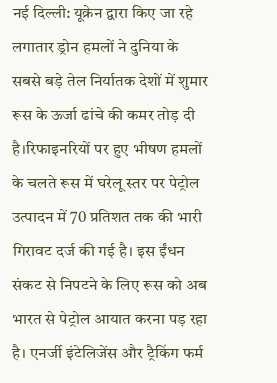नई दिल्ली: यूक्रेन द्वारा किए जा रहे लगातार ड्रोन हमलों ने दुनिया के सबसे बड़े तेल निर्यातक देशों में शुमार रूस के ऊर्जा ढांचे की कमर तोड़ दी है।रिफाइनरियों पर हुए भीषण हमलों के चलते रूस में घरेलू स्तर पर पेट्रोल उत्पादन में 70 प्रतिशत तक की भारी गिरावट दर्ज की गई है। इस ईंधन संकट से निपटने के लिए रूस को अब भारत से पेट्रोल आयात करना पड़ रहा है। एनर्जी इंटेलिजेंस और ट्रैकिंग फर्म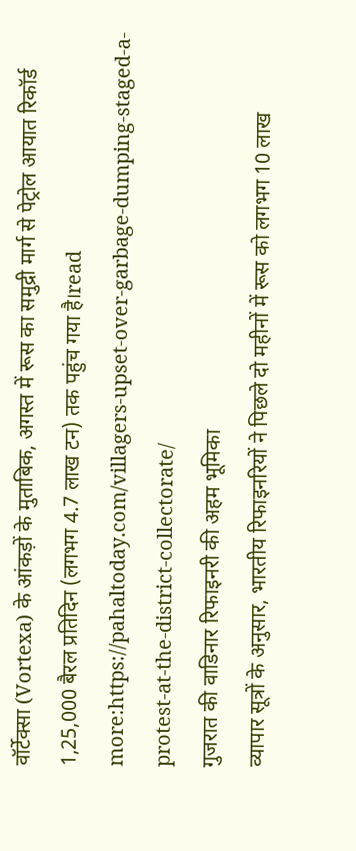वॉर्टेक्सा (Vortexa) के आंकड़ों के मुताबिक, अगस्त में रूस का समुद्री मार्ग से पेट्रोल आयात रिकॉर्ड 1,25,000 बैरल प्रतिदिन (लगभग 4.7 लाख टन) तक पहुंच गया है।read more:https://pahaltoday.com/villagers-upset-over-garbage-dumping-staged-a-protest-at-the-district-collectorate/
गुजरात की वाडिनार रिफाइनरी की अहम भूमिका
व्यापार सूत्रों के अनुसार, भारतीय रिफाइनरियों ने पिछले दो महीनों में रूस को लगभग 10 लाख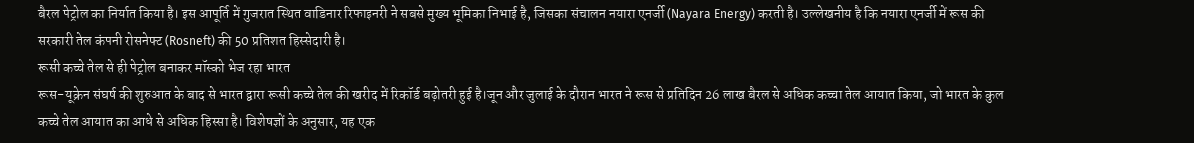बैरल पेट्रोल का निर्यात किया है। इस आपूर्ति में गुजरात स्थित वाडिनार रिफाइनरी ने सबसे मुख्य भूमिका निभाई है, जिसका संचालन नयारा एनर्जी (Nayara Energy) करती है। उल्लेखनीय है कि नयारा एनर्जी में रूस की सरकारी तेल कंपनी रोसनेफ्ट (Rosneft) की 50 प्रतिशत हिस्सेदारी है।
रूसी कच्चे तेल से ही पेट्रोल बनाकर मॉस्को भेज रहा भारत
रूस-यूक्रेन संघर्ष की शुरुआत के बाद से भारत द्वारा रूसी कच्चे तेल की खरीद में रिकॉर्ड बढ़ोतरी हुई है।जून और जुलाई के दौरान भारत ने रूस से प्रतिदिन 26 लाख बैरल से अधिक कच्चा तेल आयात किया, जो भारत के कुल कच्चे तेल आयात का आधे से अधिक हिस्सा है। विशेषज्ञों के अनुसार, यह एक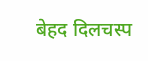बेहद दिलचस्प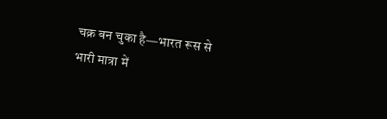चक्र बन चुका है—भारत रूस से भारी मात्रा में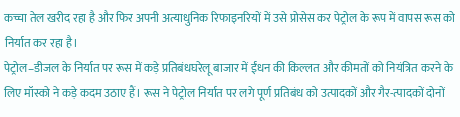कच्चा तेल खरीद रहा है और फिर अपनी अत्याधुनिक रिफाइनरियों में उसे प्रोसेस कर पेट्रोल के रूप में वापस रूस को निर्यात कर रहा है।
पेट्रोल–डीजल के निर्यात पर रूस में कड़े प्रतिबंधघरेलू बाजार में ईंधन की किल्लत और कीमतों को नियंत्रित करने के लिए मॉस्को ने कड़े कदम उठाए हैं। रूस ने पेट्रोल निर्यात पर लगे पूर्ण प्रतिबंध को उत्पादकों और गैर-त्पादकों दोनों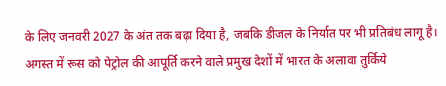के लिए जनवरी 2027 के अंत तक बढ़ा दिया है, जबकि डीजल के निर्यात पर भी प्रतिबंध लागू है। अगस्त में रूस को पेट्रोल की आपूर्ति करने वाले प्रमुख देशों में भारत के अलावा तुर्किये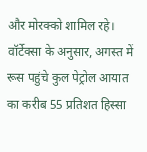और मोरक्को शामिल रहे। वॉर्टेक्सा के अनुसार, अगस्त में रूस पहुंचे कुल पेट्रोल आयात का करीब 55 प्रतिशत हिस्सा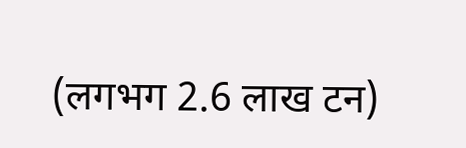(लगभग 2.6 लाख टन)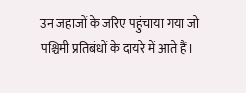उन जहाजों के जरिए पहुंचाया गया जो पश्चिमी प्रतिबंधों के दायरे में आते हैं।